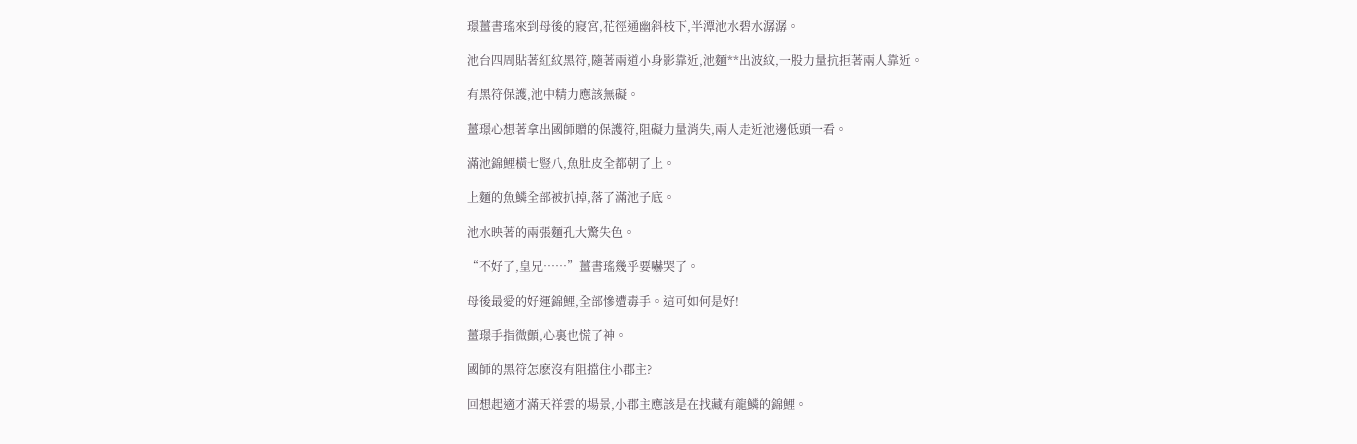璟薑書瑤來到母後的寢宮,花徑通幽斜枝下,半潭池水碧水潺潺。

池台四周貼著紅紋黑符,隨著兩道小身影靠近,池麵**出波紋,一股力量抗拒著兩人靠近。

有黑符保護,池中精力應該無礙。

薑璟心想著拿出國師贈的保護符,阻礙力量消失,兩人走近池邊低頭一看。

滿池錦鯉橫七豎八,魚肚皮全都朝了上。

上麵的魚鱗全部被扒掉,落了滿池子底。

池水映著的兩張麵孔大驚失色。

“不好了,皇兄……”薑書瑤幾乎要嚇哭了。

母後最愛的好運錦鯉,全部慘遭毒手。這可如何是好!

薑璟手指微顫,心裏也慌了神。

國師的黑符怎麽沒有阻擋住小郡主?

回想起適才滿天祥雲的場景,小郡主應該是在找藏有龍鱗的錦鯉。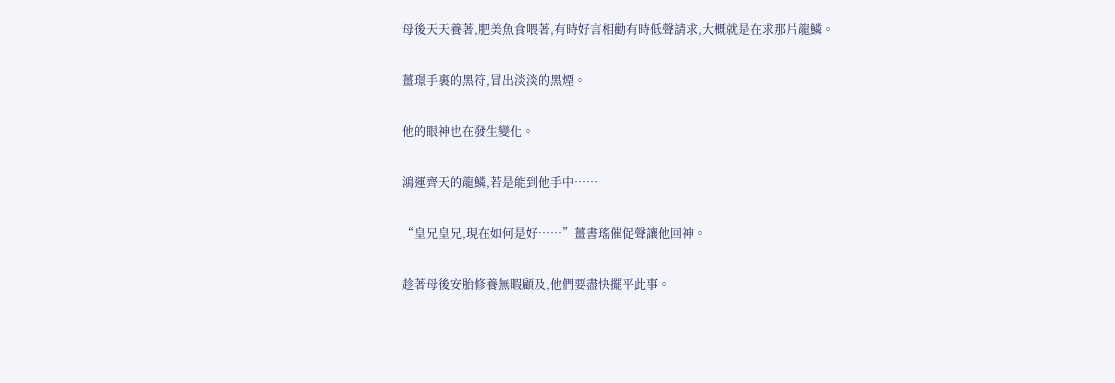母後天天養著,肥美魚食喂著,有時好言相勸有時低聲請求,大概就是在求那片龍鱗。

薑璟手裏的黑符,冒出淡淡的黑煙。

他的眼神也在發生變化。

鴻運齊天的龍鱗,若是能到他手中……

“皇兄皇兄,現在如何是好……”薑書瑤催促聲讓他回神。

趁著母後安胎修養無暇顧及,他們要盡快擺平此事。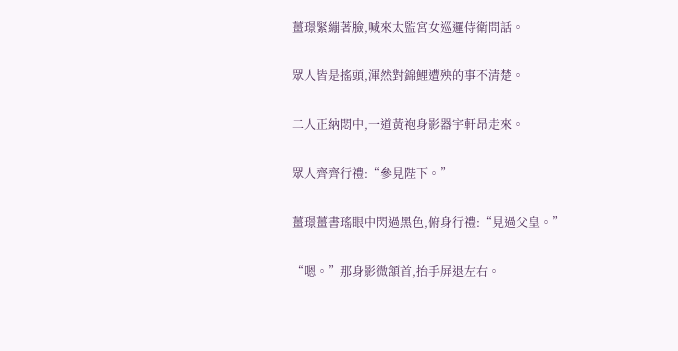薑璟緊繃著臉,喊來太監宮女巡邏侍衛問話。

眾人皆是搖頭,渾然對錦鯉遭殃的事不清楚。

二人正納悶中,一道黃袍身影器宇軒昂走來。

眾人齊齊行禮:“參見陛下。”

薑璟薑書瑤眼中閃過黑色,俯身行禮:“見過父皇。”

“嗯。”那身影微頷首,抬手屏退左右。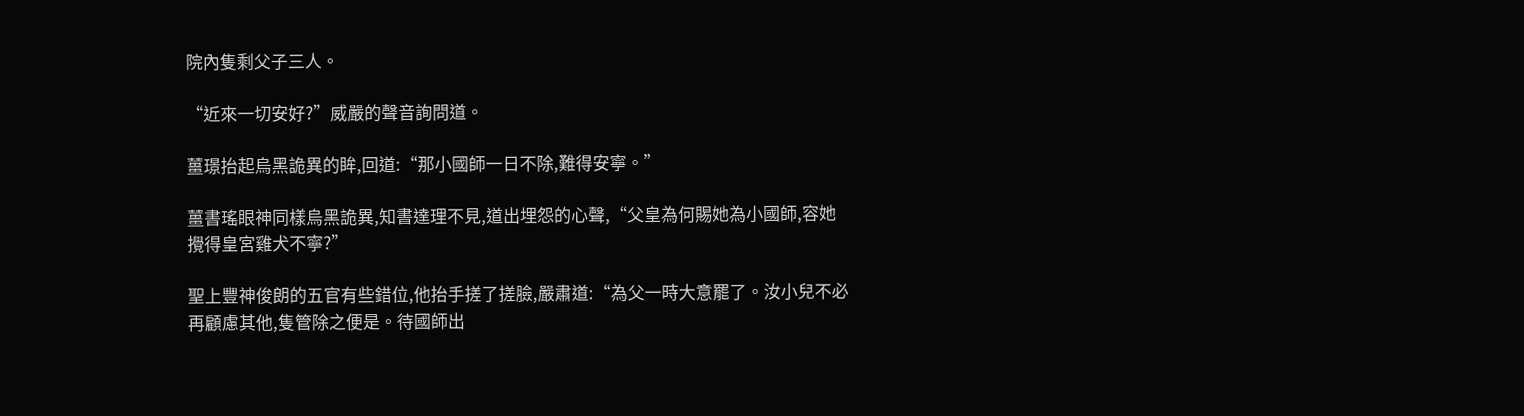院內隻剩父子三人。

“近來一切安好?”威嚴的聲音詢問道。

薑璟抬起烏黑詭異的眸,回道:“那小國師一日不除,難得安寧。”

薑書瑤眼神同樣烏黑詭異,知書達理不見,道出埋怨的心聲,“父皇為何賜她為小國師,容她攪得皇宮雞犬不寧?”

聖上豐神俊朗的五官有些錯位,他抬手搓了搓臉,嚴肅道:“為父一時大意罷了。汝小兒不必再顧慮其他,隻管除之便是。待國師出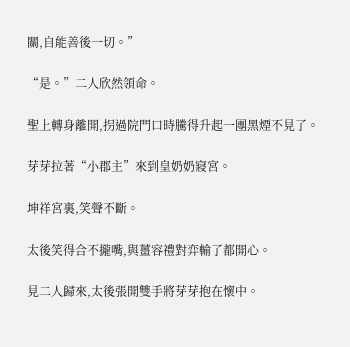關,自能善後一切。”

“是。”二人欣然領命。

聖上轉身離開,拐過院門口時騰得升起一團黑煙不見了。

芽芽拉著“小郡主”來到皇奶奶寢宮。

坤祥宮裏,笑聲不斷。

太後笑得合不攏嘴,與薑容禮對弈輸了都開心。

見二人歸來,太後張開雙手將芽芽抱在懷中。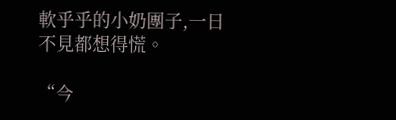軟乎乎的小奶團子,一日不見都想得慌。

“今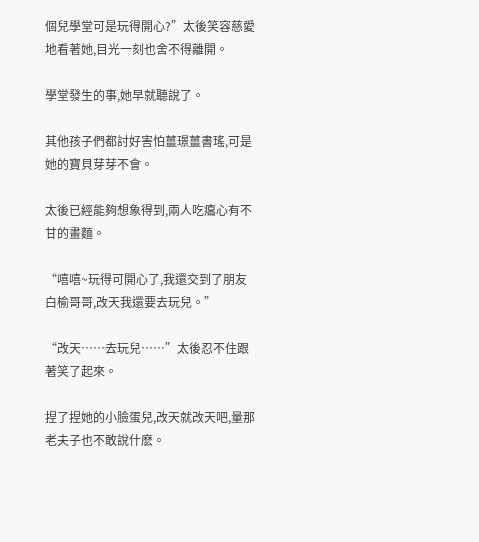個兒學堂可是玩得開心?”太後笑容慈愛地看著她,目光一刻也舍不得離開。

學堂發生的事,她早就聽說了。

其他孩子們都討好害怕薑璟薑書瑤,可是她的寶貝芽芽不會。

太後已經能夠想象得到,兩人吃癟心有不甘的畫麵。

“嘻嘻~玩得可開心了,我還交到了朋友白榆哥哥,改天我還要去玩兒。”

“改天……去玩兒……”太後忍不住跟著笑了起來。

捏了捏她的小臉蛋兒,改天就改天吧,量那老夫子也不敢說什麽。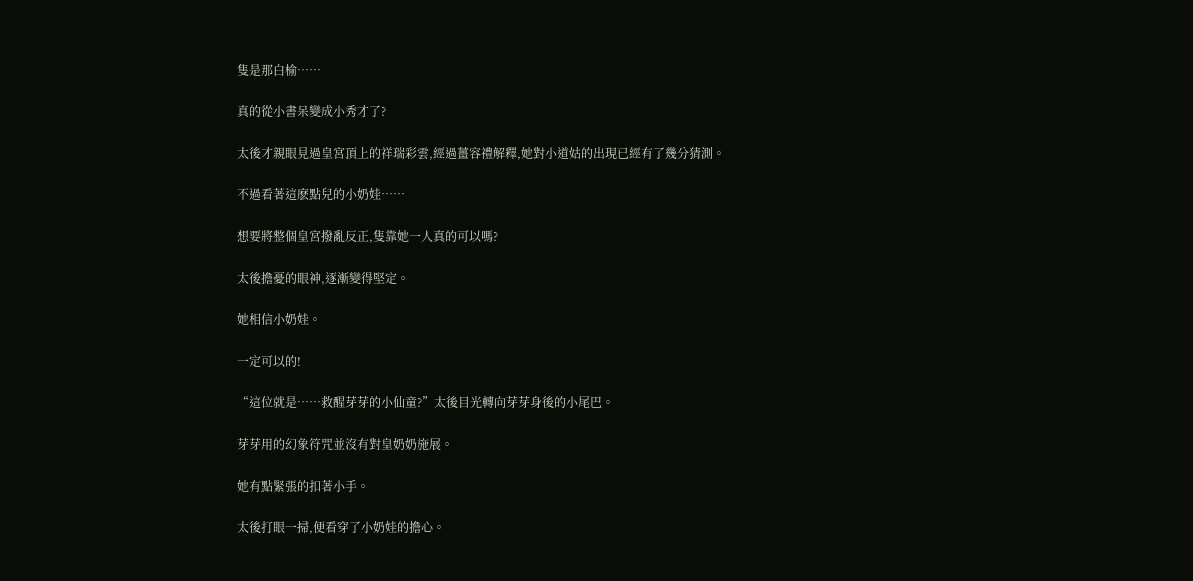隻是那白榆……

真的從小書呆變成小秀才了?

太後才親眼見過皇宮頂上的祥瑞彩雲,經過薑容禮解釋,她對小道姑的出現已經有了幾分猜測。

不過看著這麽點兒的小奶娃……

想要將整個皇宮撥亂反正,隻靠她一人真的可以嗎?

太後擔憂的眼神,逐漸變得堅定。

她相信小奶娃。

一定可以的!

“這位就是……救醒芽芽的小仙童?”太後目光轉向芽芽身後的小尾巴。

芽芽用的幻象符咒並沒有對皇奶奶施展。

她有點緊張的扣著小手。

太後打眼一掃,便看穿了小奶娃的擔心。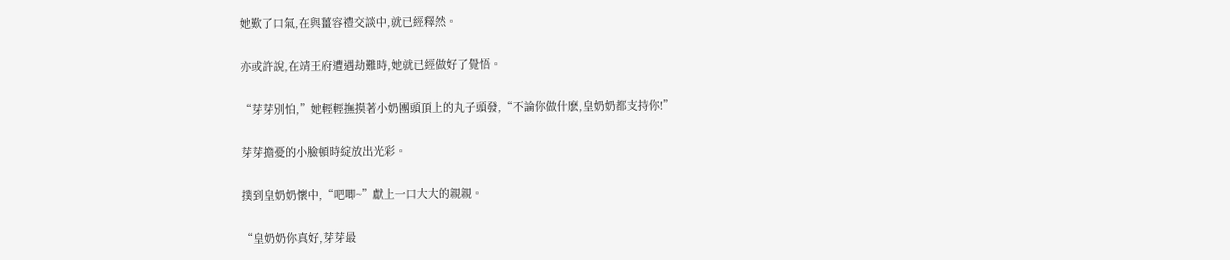她歎了口氣,在與薑容禮交談中,就已經釋然。

亦或許說,在靖王府遭遇劫難時,她就已經做好了覺悟。

“芽芽別怕,”她輕輕撫摸著小奶團頭頂上的丸子頭發,“不論你做什麽,皇奶奶都支持你!”

芽芽擔憂的小臉頓時綻放出光彩。

撲到皇奶奶懷中,“吧唧~”獻上一口大大的親親。

“皇奶奶你真好,芽芽最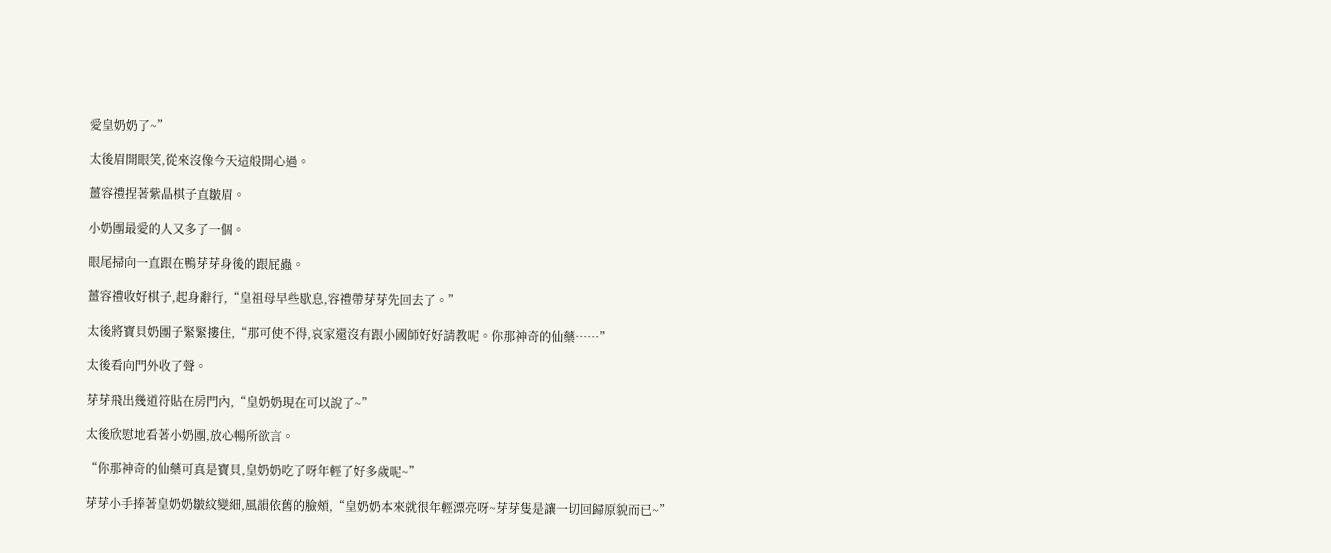愛皇奶奶了~”

太後眉開眼笑,從來沒像今天這般開心過。

薑容禮捏著紫晶棋子直皺眉。

小奶團最愛的人又多了一個。

眼尾掃向一直跟在鴨芽芽身後的跟屁蟲。

薑容禮收好棋子,起身辭行,“皇祖母早些歇息,容禮帶芽芽先回去了。”

太後將寶貝奶團子緊緊摟住,“那可使不得,哀家還沒有跟小國師好好請教呢。你那神奇的仙藥……”

太後看向門外收了聲。

芽芽飛出幾道符貼在房門內,“皇奶奶現在可以說了~”

太後欣慰地看著小奶團,放心暢所欲言。

“你那神奇的仙藥可真是寶貝,皇奶奶吃了呀年輕了好多歲呢~”

芽芽小手捧著皇奶奶皺紋變細,風韻依舊的臉頰,“皇奶奶本來就很年輕漂亮呀~芽芽隻是讓一切回歸原貌而已~”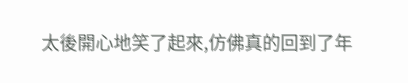太後開心地笑了起來,仿佛真的回到了年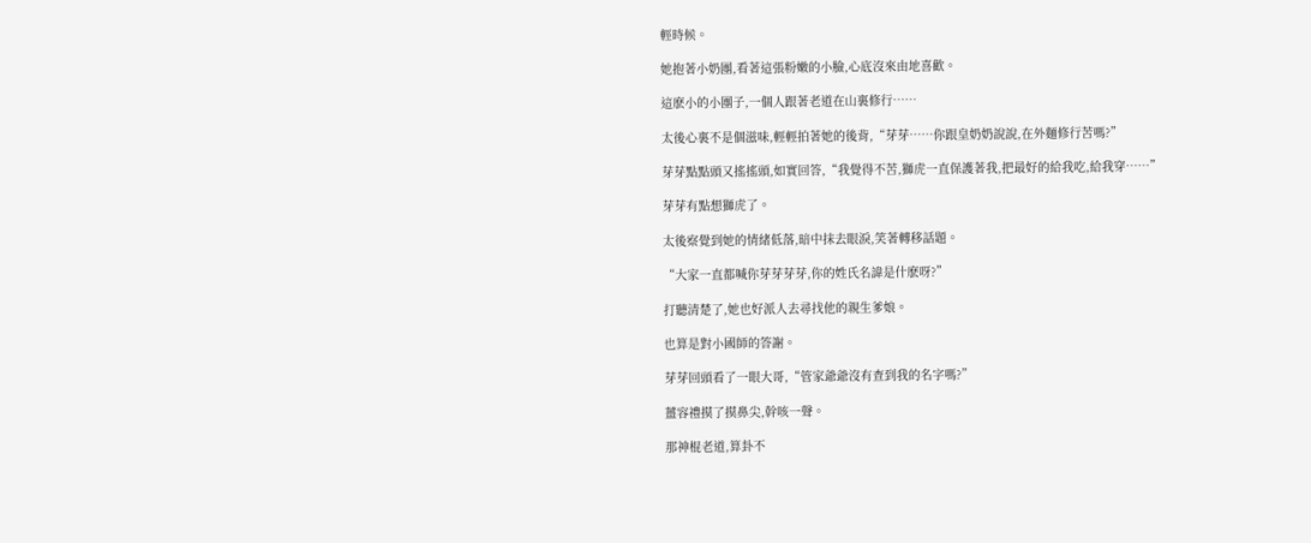輕時候。

她抱著小奶團,看著這張粉嫩的小臉,心底沒來由地喜歡。

這麽小的小團子,一個人跟著老道在山裏修行……

太後心裏不是個滋味,輕輕拍著她的後背,“芽芽……你跟皇奶奶說說,在外麵修行苦嗎?”

芽芽點點頭又搖搖頭,如實回答,“我覺得不苦,獅虎一直保護著我,把最好的給我吃,給我穿……”

芽芽有點想獅虎了。

太後察覺到她的情緒低落,暗中抹去眼淚,笑著轉移話題。

“大家一直都喊你芽芽芽芽,你的姓氏名諱是什麽呀?”

打聽清楚了,她也好派人去尋找他的親生爹娘。

也算是對小國師的答謝。

芽芽回頭看了一眼大哥,“管家爺爺沒有查到我的名字嗎?”

薑容禮摸了摸鼻尖,幹咳一聲。

那神棍老道,算卦不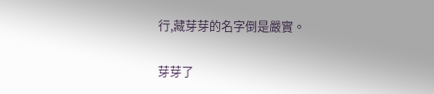行,藏芽芽的名字倒是嚴實。

芽芽了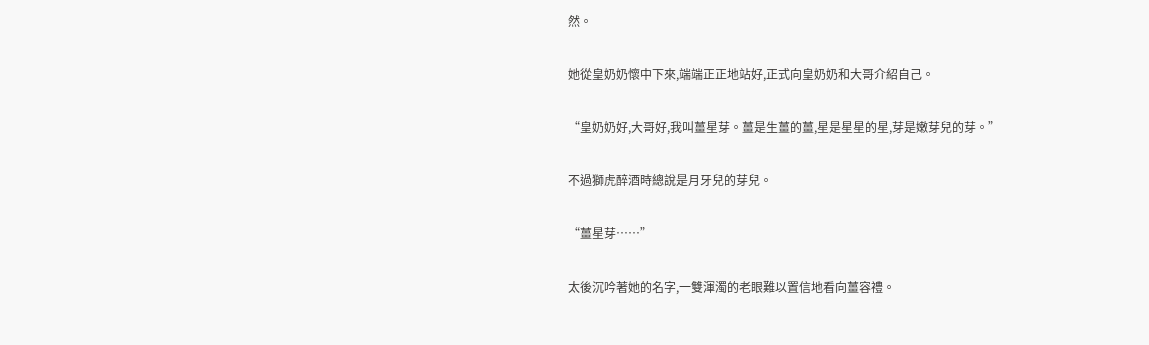然。

她從皇奶奶懷中下來,端端正正地站好,正式向皇奶奶和大哥介紹自己。

“皇奶奶好,大哥好,我叫薑星芽。薑是生薑的薑,星是星星的星,芽是嫩芽兒的芽。”

不過獅虎醉酒時總說是月牙兒的芽兒。

“薑星芽……”

太後沉吟著她的名字,一雙渾濁的老眼難以置信地看向薑容禮。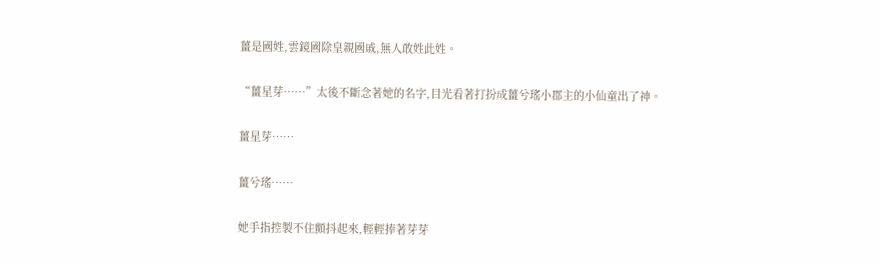薑是國姓,雲鏡國除皇親國戚,無人敢姓此姓。

“薑星芽……”太後不斷念著她的名字,目光看著打扮成薑兮瑤小郡主的小仙童出了神。

薑星芽……

薑兮瑤……

她手指控製不住顫抖起來,輕輕捧著芽芽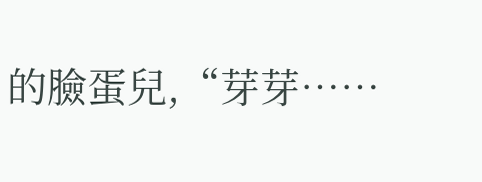的臉蛋兒,“芽芽……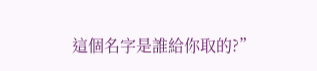這個名字是誰給你取的?”